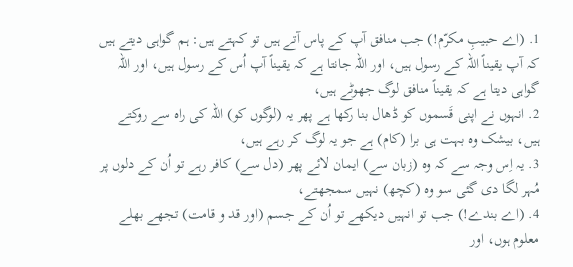1. (اے حبیبِ مکرّم!) جب منافق آپ کے پاس آتے ہیں تو کہتے ہیں: ہم گواہی دیتے ہیں کہ آپ یقیناً اللہ کے رسول ہیں، اور اللہ جانتا ہے کہ یقیناً آپ اُس کے رسول ہیں، اور اللہ گواہی دیتا ہے کہ یقیناً منافق لوگ جھوٹے ہیں،
2. انہوں نے اپنی قَسموں کو ڈھال بنا رکھا ہے پھر یہ (لوگوں کو) اللہ کی راہ سے روکتے ہیں، بیشک وہ بہت ہی برا (کام) ہے جو یہ لوگ کر رہے ہیں،
3. یہ اِس وجہ سے کہ وہ (زبان سے) ایمان لائے پھر (دل سے) کافر رہے تو اُن کے دلوں پر مُہر لگا دی گئی سو وہ (کچھ) نہیں سمجھتے،
4. (اے بندے!) جب تو انہیں دیکھے تو اُن کے جسم (اور قد و قامت) تجھے بھلے معلوم ہوں، اور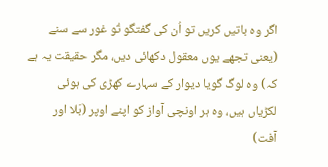اگر وہ باتیں کریں تو اُن کی گفتگو تُو غور سے سنے (یعنی تجھے یوں معقول دکھائی دیں، مگر حقیقت یہ ہے کہ) وہ لوگ گویا دیوار کے سہارے کھڑی کی ہوئی لکڑیاں ہیں، وہ ہر اونچی آواز کو اپنے اوپر (بَلا اور آفت)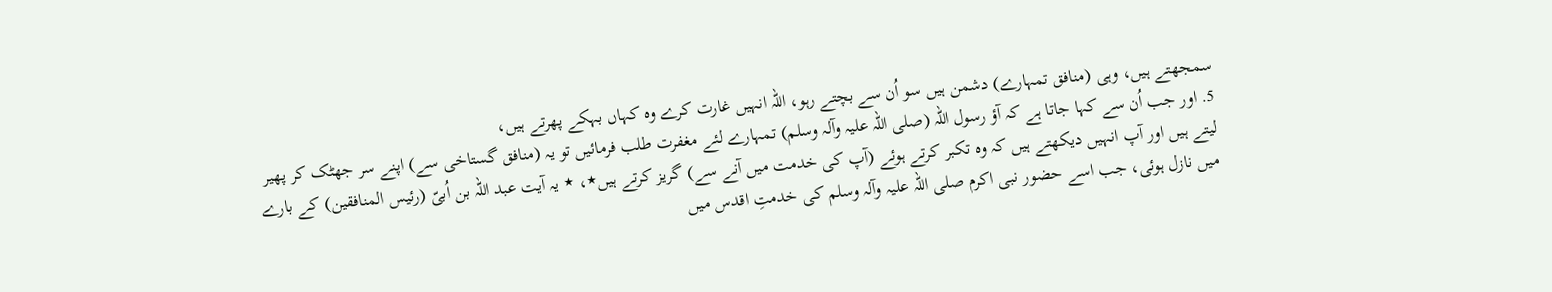سمجھتے ہیں، وہی (منافق تمہارے) دشمن ہیں سو اُن سے بچتے رہو، اللہ انہیں غارت کرے وہ کہاں بہکے پھرتے ہیں،
5. اور جب اُن سے کہا جاتا ہے کہ آؤ رسول اللہ (صلی اللہ علیہ وآلہ وسلم) تمہارے لئے مغفرت طلب فرمائیں تو یہ (منافق گستاخی سے) اپنے سر جھٹک کر پھیر لیتے ہیں اور آپ انہیں دیکھتے ہیں کہ وہ تکبر کرتے ہوئے (آپ کی خدمت میں آنے سے) گریز کرتے ہیں٭، ٭ یہ آیت عبد اللہ بن اُبیّ (رئیس المنافقین) کے بارے میں نازل ہوئی، جب اسے حضور نبی اکرم صلی اللہ علیہ وآلہ وسلم کی خدمتِ اقدس میں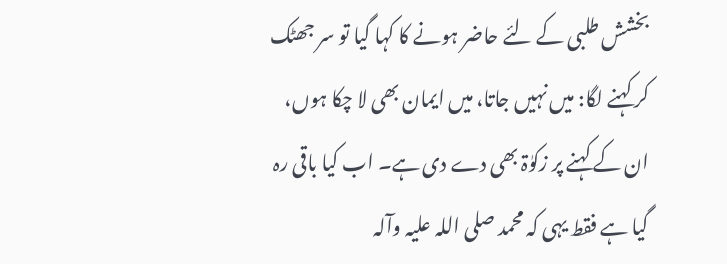بخشش طلبی کے لئے حاضر ہونے کا کہا گیا تو سر جھٹک کر کہنے لگا: میں نہیں جاتا، میں ایمان بھی لا چکا ہوں، ان کے کہنے پر زکوٰۃ بھی دے دی ہے۔ اب کیا باقی رہ گیا ہے فقط یہی کہ محمد صلی اللہ علیہ وآلہ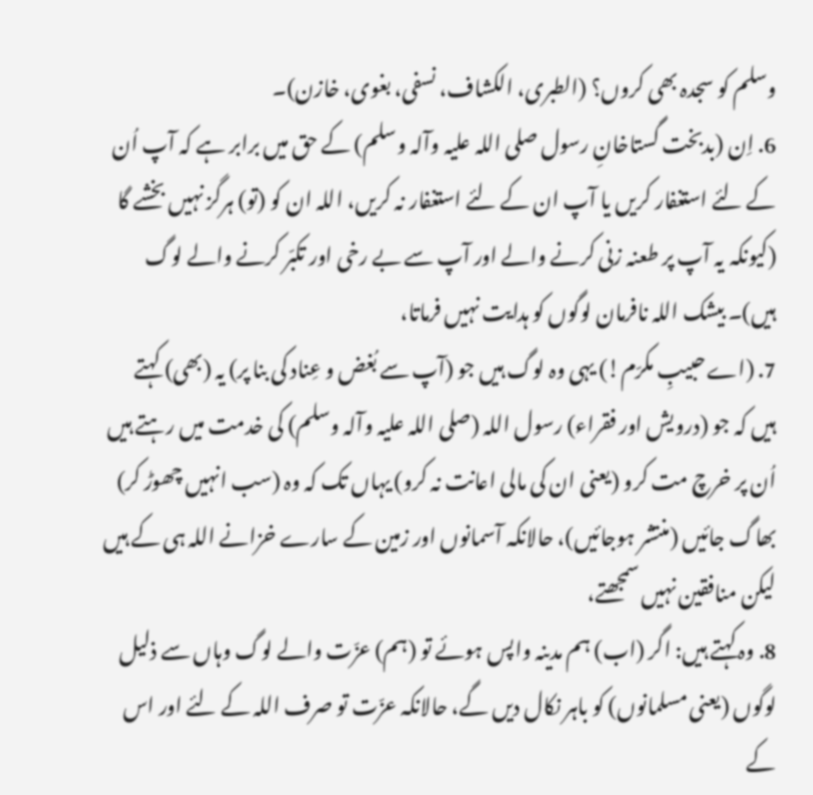وسلم کو سجدہ بھی کروں؟ (الطبری، الکشاف، نسفی، بغوی، خازن)۔
6. اِن (بدبخت گستاخانِ رسول صلی اللہ علیہ وآلہ وسلم) کے حق میں برابر ہے کہ آپ اُن کے لئے استغفار کریں یا آپ ان کے لئے استغفار نہ کریں، اللہ ان کو (تو) ہرگز نہیں بخشے گا (کیونکہ یہ آپ پر طعنہ زنی کرنے والے اور آپ سے بے رخی اور تکبّر کرنے والے لوگ ہیں)۔ بیشک اللہ نافرمان لوگوں کو ہدایت نہیں فرماتا،
7. (اے حبیبِ مکرّم!) یہی وہ لوگ ہیں جو (آپ سے بُغض و عِناد کی بنا پر) یہ (بھی) کہتے ہیں کہ جو (درویش اور فقراء) رسول اللہ (صلی اللہ علیہ وآلہ وسلم) کی خدمت میں رہتے ہیں اُن پر خرچ مت کرو (یعنی ان کی مالی اعانت نہ کرو) یہاں تک کہ وہ (سب انہیں چھوڑ کر) بھاگ جائیں (منتشر ہوجائیں)، حالانکہ آسمانوں اور زمین کے سارے خزانے اللہ ہی کے ہیں لیکن منافقین نہیں سمجھتے،
8. وہ کہتے ہیں: اگر (اب) ہم مدینہ واپس ہوئے تو (ہم) عزّت والے لوگ وہاں سے ذلیل لوگوں (یعنی مسلمانوں) کو باہر نکال دیں گے، حالانکہ عزّت تو صرف اللہ کے لئے اور اس کے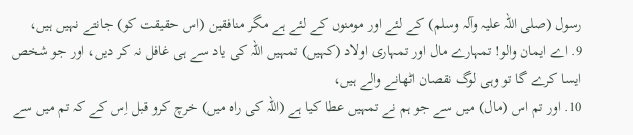رسول (صلی اللہ علیہ وآلہ وسلم) کے لئے اور مومنوں کے لئے ہے مگر منافقین (اس حقیقت کو) جانتے نہیں ہیں،
9. اے ایمان والو! تمہارے مال اور تمہاری اولاد (کہیں) تمہیں اللہ کی یاد سے ہی غافل نہ کر دیں، اور جو شخص ایسا کرے گا تو وہی لوگ نقصان اٹھانے والے ہیں،
10. اور تم اس (مال) میں سے جو ہم نے تمہیں عطا کیا ہے (اللہ کی راہ میں) خرچ کرو قبل اِس کے کہ تم میں سے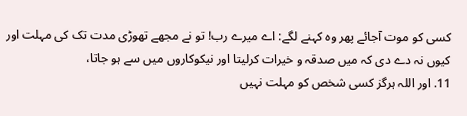کسی کو موت آجائے پھر وہ کہنے لگے: اے میرے رب! تو نے مجھے تھوڑی مدت تک کی مہلت اور کیوں نہ دے دی کہ میں صدقہ و خیرات کرلیتا اور نیکوکاروں میں سے ہو جاتا،
11. اور اللہ ہرگز کسی شخص کو مہلت نہیں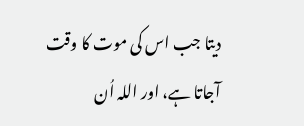دیتا جب اس کی موت کا وقت آجاتا ہے، اور اللہ اُن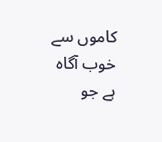کاموں سے خوب آگاہ ہے جو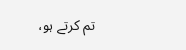تم کرتے ہو،